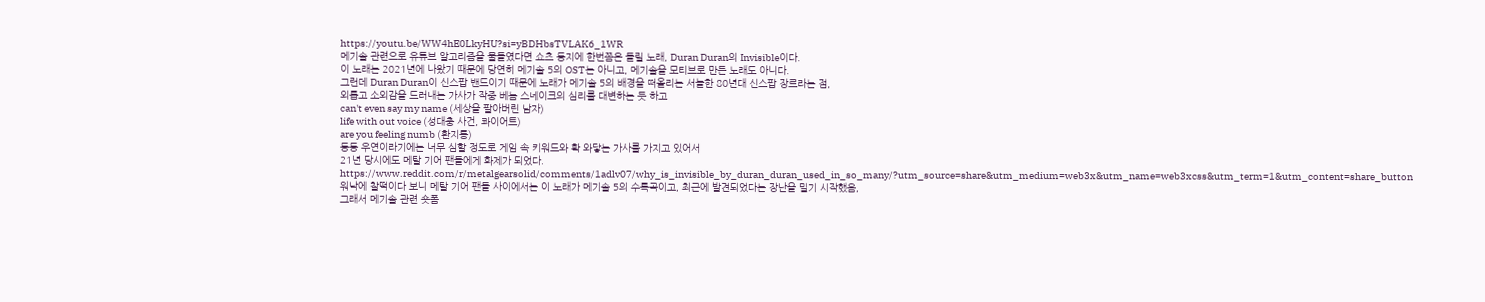https://youtu.be/WW4hE0LkyHU?si=yBDHbsTVLAK6_1WR
메기솔 관련으로 유튜브 알고리즘을 물들였다면 쇼츠 등지에 한번쯤은 들릴 노래, Duran Duran의 Invisible이다.
이 노래는 2021년에 나왔기 때문에 당연히 메기솔 5의 OST는 아니고, 메기솔을 모티브로 만든 노래도 아니다.
그런데 Duran Duran이 신스팝 밴드이기 때문에 노래가 메기솔 5의 배경을 떠올리는 서늘한 80년대 신스팝 장르라는 점,
외롭고 소외감을 드러내는 가사가 작중 베놈 스네이크의 심리를 대변하는 듯 하고
can't even say my name (세상을 팔아버린 남자)
life with out voice (성대충 사건, 콰이어트)
are you feeling numb (환지통)
등등 우연이라기에는 너무 심할 정도로 게임 속 키워드와 확 와닿는 가사를 가지고 있어서
21년 당시에도 메탈 기어 팬들에게 화제가 되었다.
https://www.reddit.com/r/metalgearsolid/comments/1adlv07/why_is_invisible_by_duran_duran_used_in_so_many/?utm_source=share&utm_medium=web3x&utm_name=web3xcss&utm_term=1&utm_content=share_button
워낙에 찰떡이다 보니 메탈 기어 팬들 사이에서는 이 노래가 메기솔 5의 수록곡이고, 최근에 발견되었다는 장난을 밀기 시작했음,
그래서 메기솔 관련 숏폼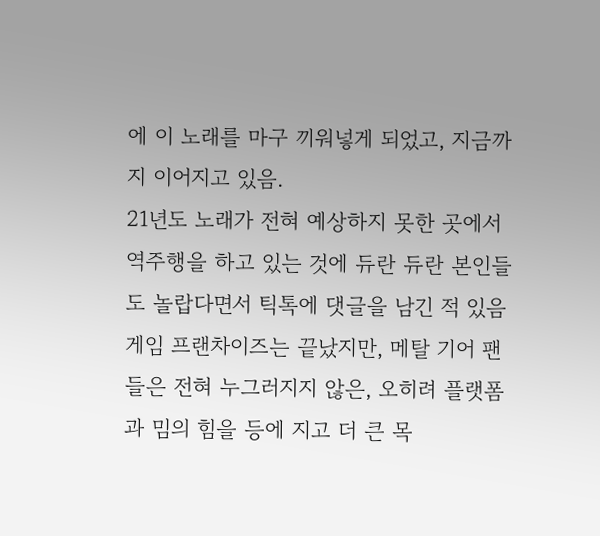에 이 노래를 마구 끼워넣게 되었고, 지금까지 이어지고 있음.
21년도 노래가 전혀 예상하지 못한 곳에서 역주행을 하고 있는 것에 듀란 듀란 본인들도 놀랍다면서 틱톡에 댓글을 남긴 적 있음
게임 프랜차이즈는 끝났지만, 메탈 기어 팬들은 전혀 누그러지지 않은, 오히려 플랫폼과 밈의 힘을 등에 지고 더 큰 목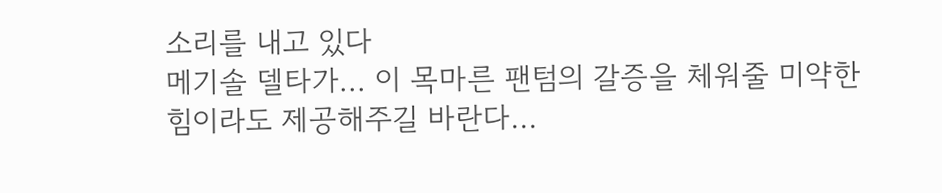소리를 내고 있다
메기솔 델타가... 이 목마른 팬텀의 갈증을 체워줄 미약한 힘이라도 제공해주길 바란다...